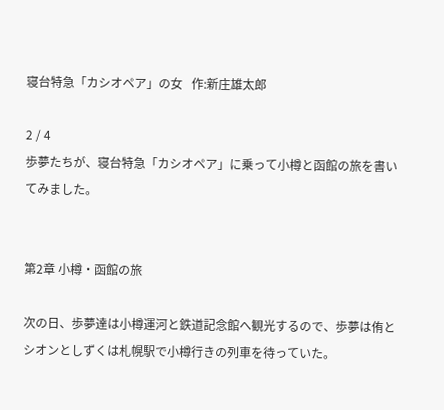寝台特急「カシオペア」の女   作:新庄雄太郎

2 / 4
歩夢たちが、寝台特急「カシオペア」に乗って小樽と函館の旅を書いてみました。


第2章 小樽・函館の旅

次の日、歩夢達は小樽運河と鉄道記念館へ観光するので、歩夢は侑とシオンとしずくは札幌駅で小樽行きの列車を待っていた。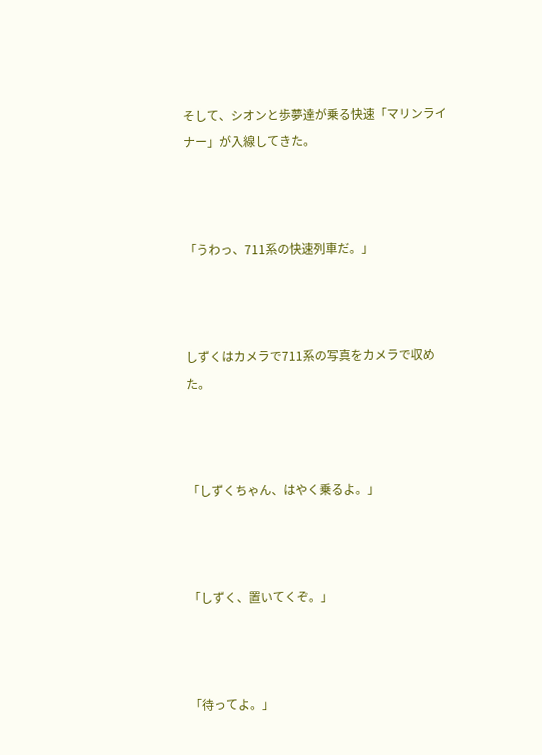そして、シオンと歩夢達が乗る快速「マリンライナー」が入線してきた。



「うわっ、711系の快速列車だ。」



しずくはカメラで711系の写真をカメラで収めた。



「しずくちゃん、はやく乗るよ。」



「しずく、置いてくぞ。」



「待ってよ。」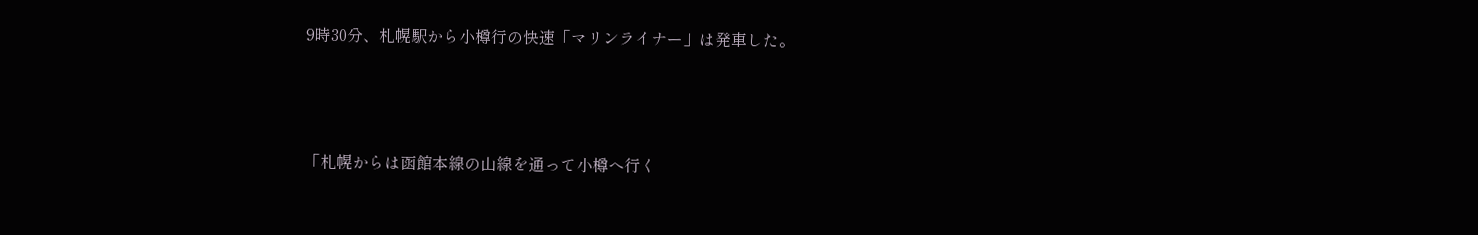9時30分、札幌駅から小樽行の快速「マリンライナー」は発車した。



「札幌からは函館本線の山線を通って小樽へ行く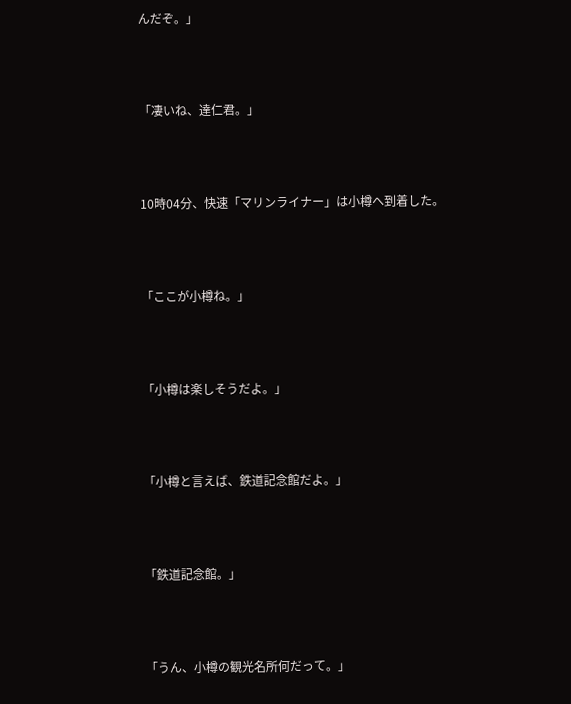んだぞ。」



「凄いね、達仁君。」



10時04分、快速「マリンライナー」は小樽へ到着した。



「ここが小樽ね。」



「小樽は楽しそうだよ。」



「小樽と言えば、鉄道記念館だよ。」



「鉄道記念館。」



「うん、小樽の観光名所何だって。」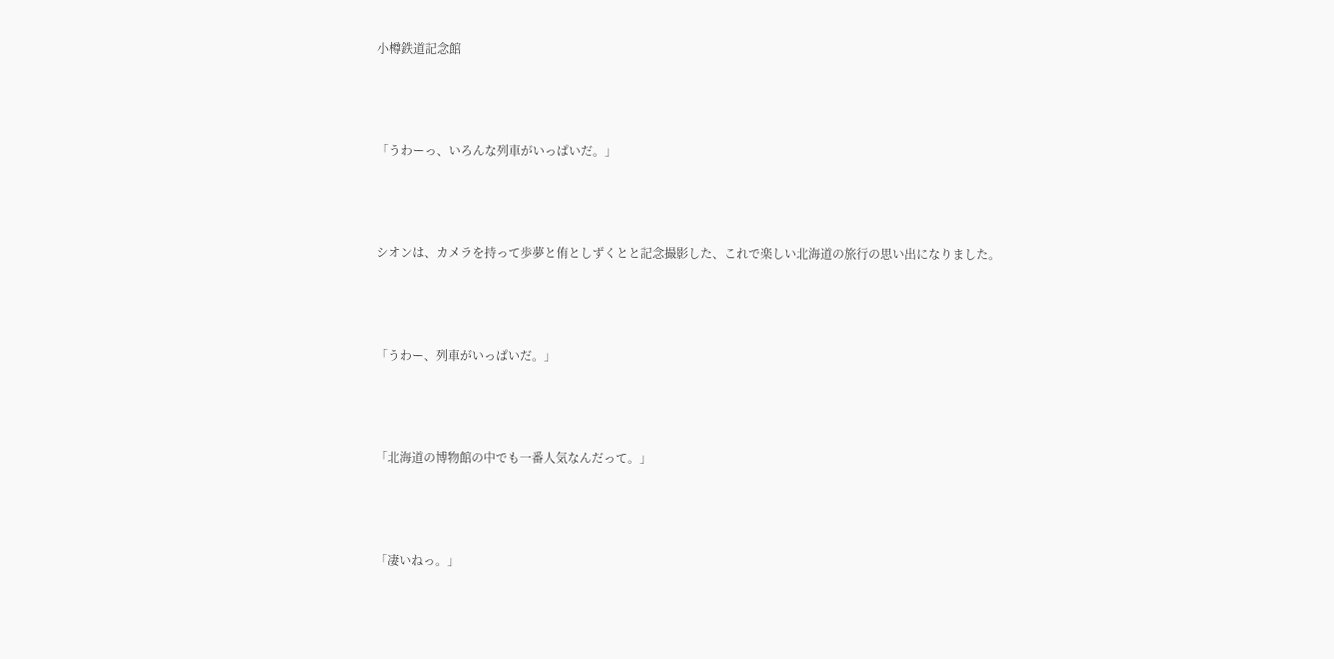小樽鉄道記念館



「うわーっ、いろんな列車がいっぱいだ。」



シオンは、カメラを持って歩夢と侑としずくとと記念撮影した、これで楽しい北海道の旅行の思い出になりました。



「うわー、列車がいっぱいだ。」



「北海道の博物館の中でも一番人気なんだって。」



「凄いねっ。」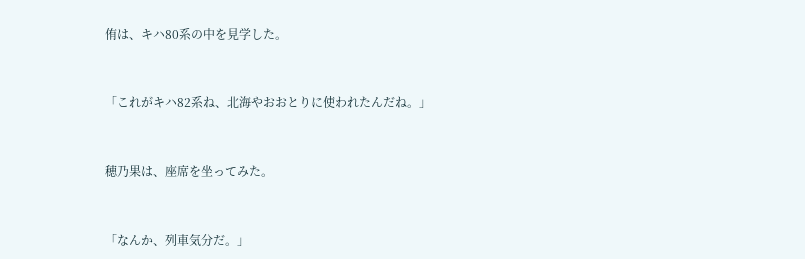侑は、キハ80系の中を見学した。



「これがキハ82系ね、北海やおおとりに使われたんだね。」



穂乃果は、座席を坐ってみた。



「なんか、列車気分だ。」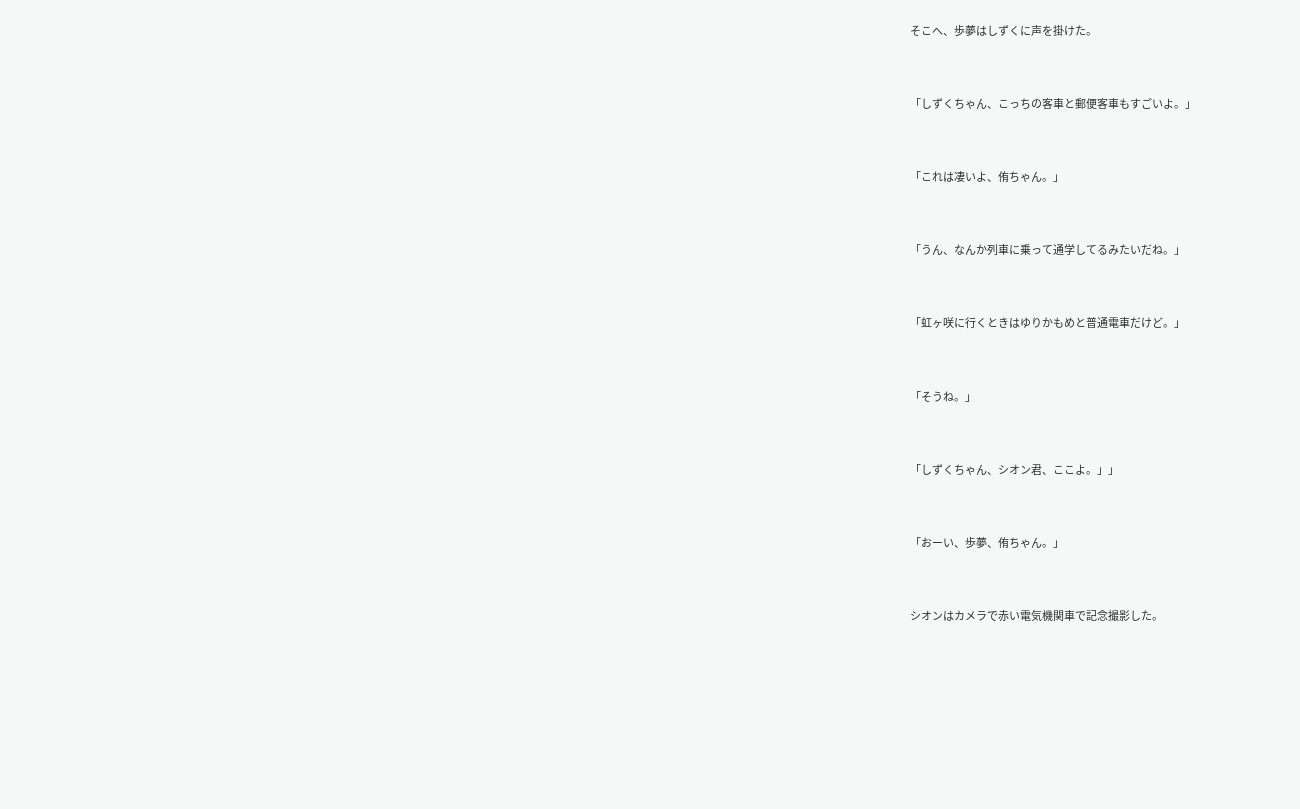そこへ、歩夢はしずくに声を掛けた。



「しずくちゃん、こっちの客車と郵便客車もすごいよ。」



「これは凄いよ、侑ちゃん。」



「うん、なんか列車に乗って通学してるみたいだね。」



「虹ヶ咲に行くときはゆりかもめと普通電車だけど。」



「そうね。」



「しずくちゃん、シオン君、ここよ。」」



「おーい、歩夢、侑ちゃん。」



シオンはカメラで赤い電気機関車で記念撮影した。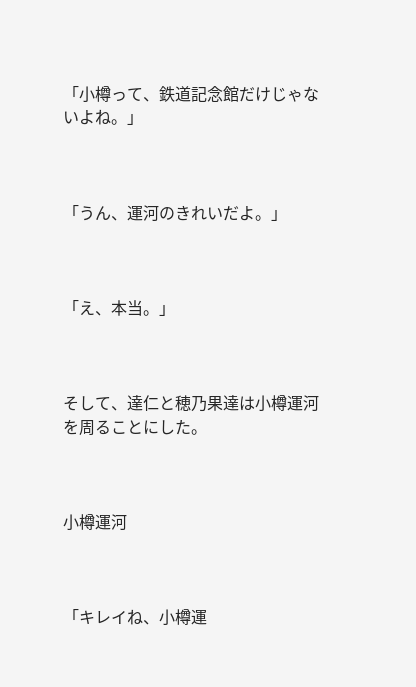「小樽って、鉄道記念館だけじゃないよね。」



「うん、運河のきれいだよ。」



「え、本当。」



そして、達仁と穂乃果達は小樽運河を周ることにした。



小樽運河



「キレイね、小樽運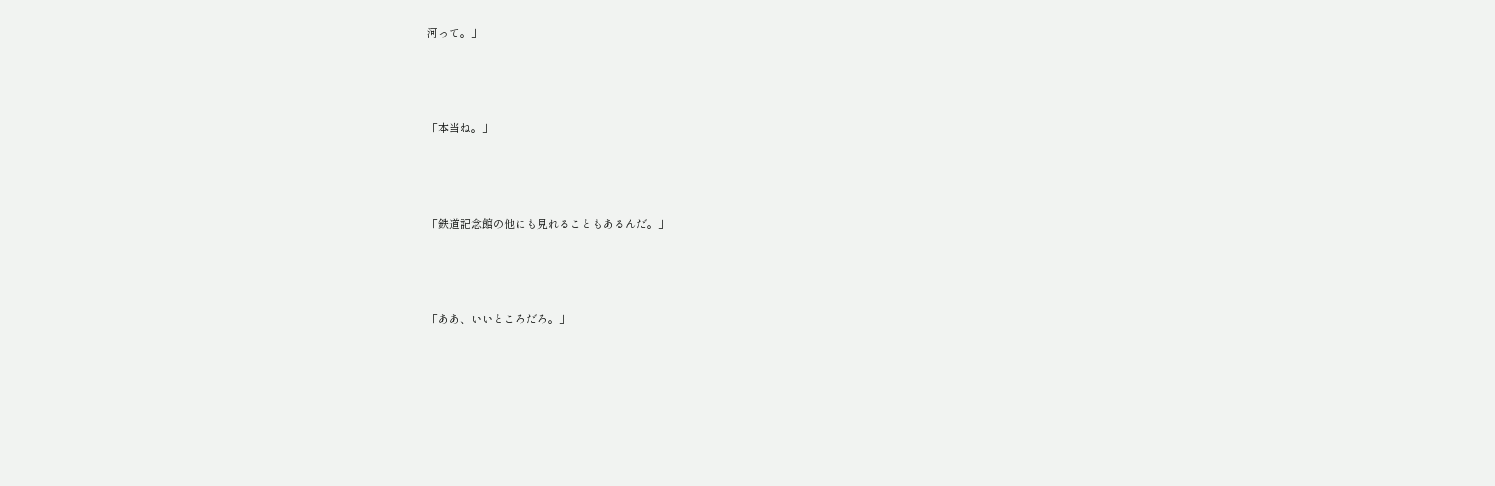河って。」



「本当ね。」



「鉄道記念館の他にも見れることもあるんだ。」



「ああ、いいところだろ。」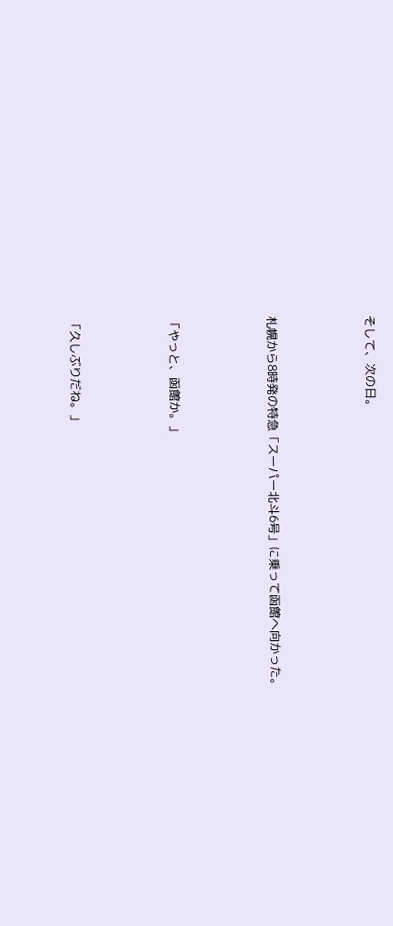そして、次の日。



札幌から8時発の特急「スーパー北斗6号」に乗って函館へ向かった。



「やっと、函館か。」



「久しぶりだね。」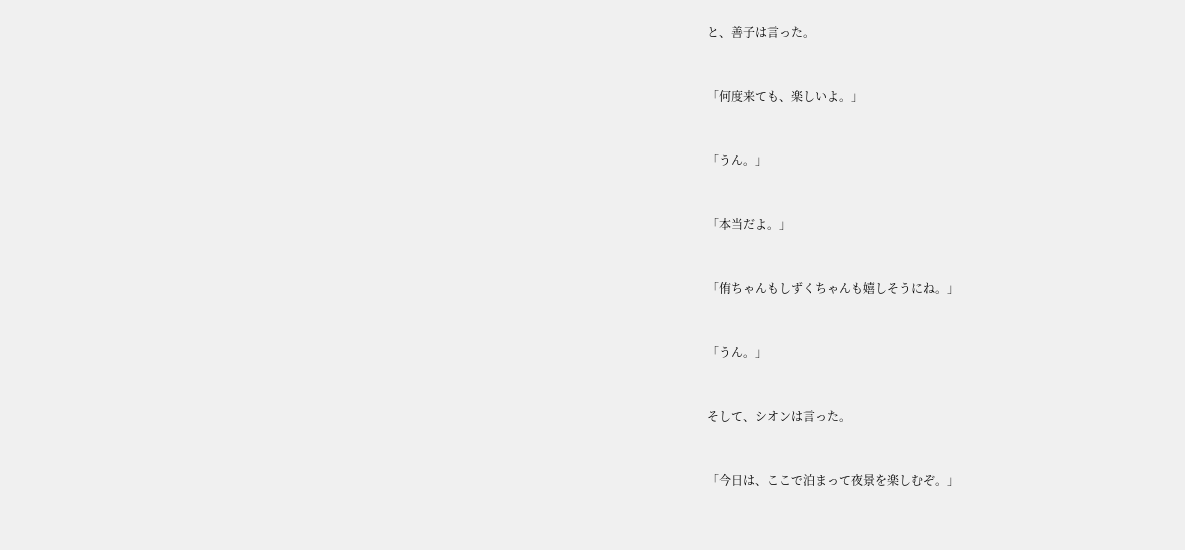と、善子は言った。



「何度来ても、楽しいよ。」



「うん。」



「本当だよ。」



「侑ちゃんもしずくちゃんも嬉しそうにね。」



「うん。」



そして、シオンは言った。



「今日は、ここで泊まって夜景を楽しむぞ。」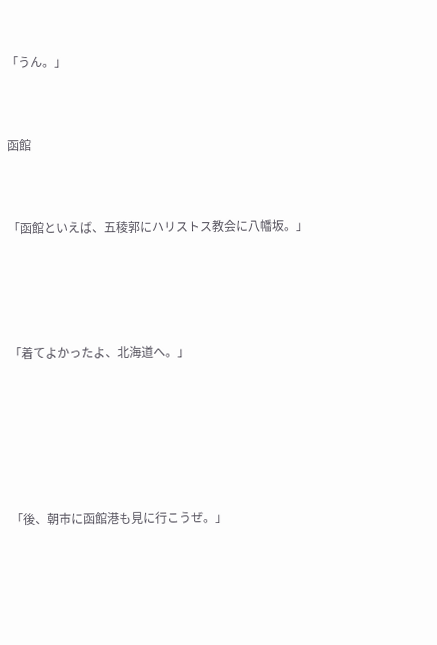「うん。」



函館



「函館といえば、五稜郭にハリストス教会に八幡坂。」





「着てよかったよ、北海道へ。」







「後、朝市に函館港も見に行こうぜ。」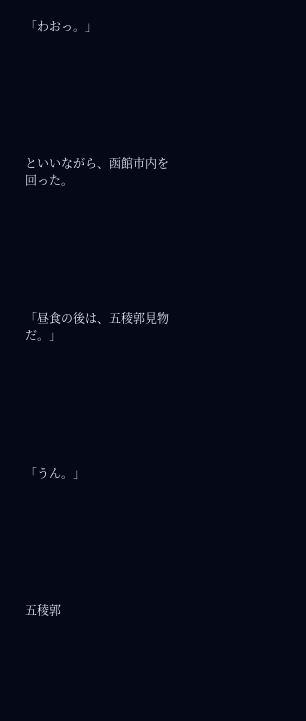「わおっ。」







といいながら、函館市内を回った。







「昼食の後は、五稜郭見物だ。」







「うん。」







五稜郭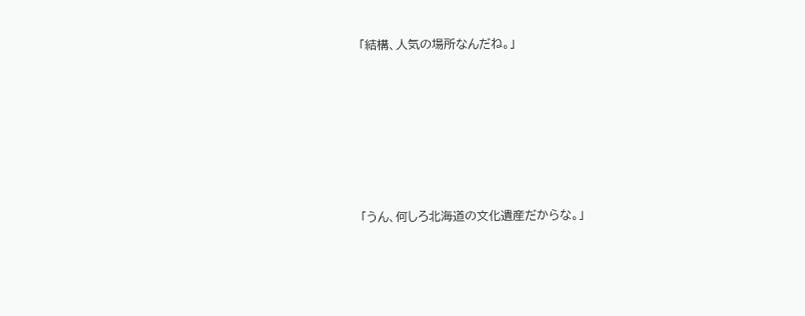「結構、人気の場所なんだね。」







「うん、何しろ北海道の文化遺産だからな。」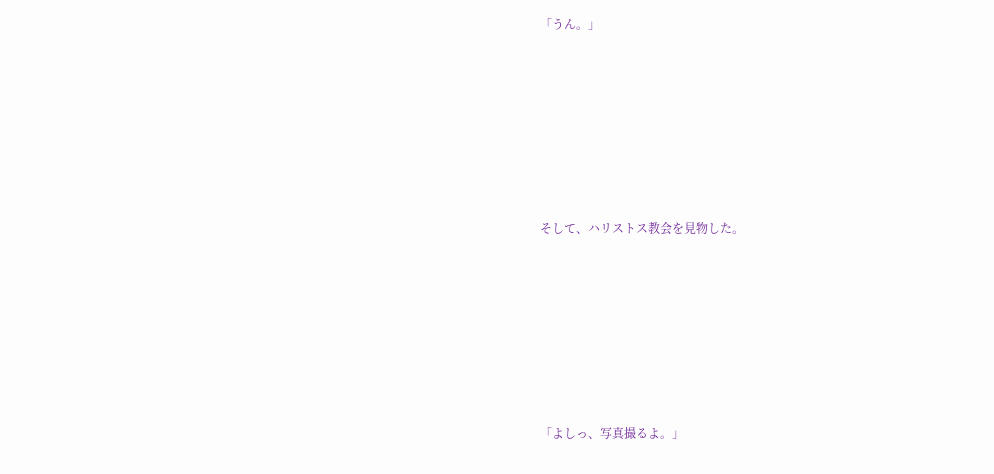「うん。」







そして、ハリストス教会を見物した。







「よしっ、写真撮るよ。」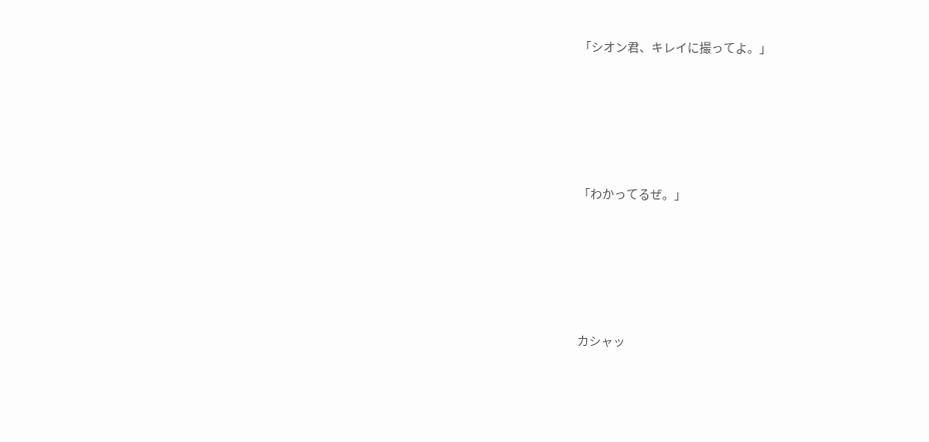「シオン君、キレイに撮ってよ。」







「わかってるぜ。」







カシャッ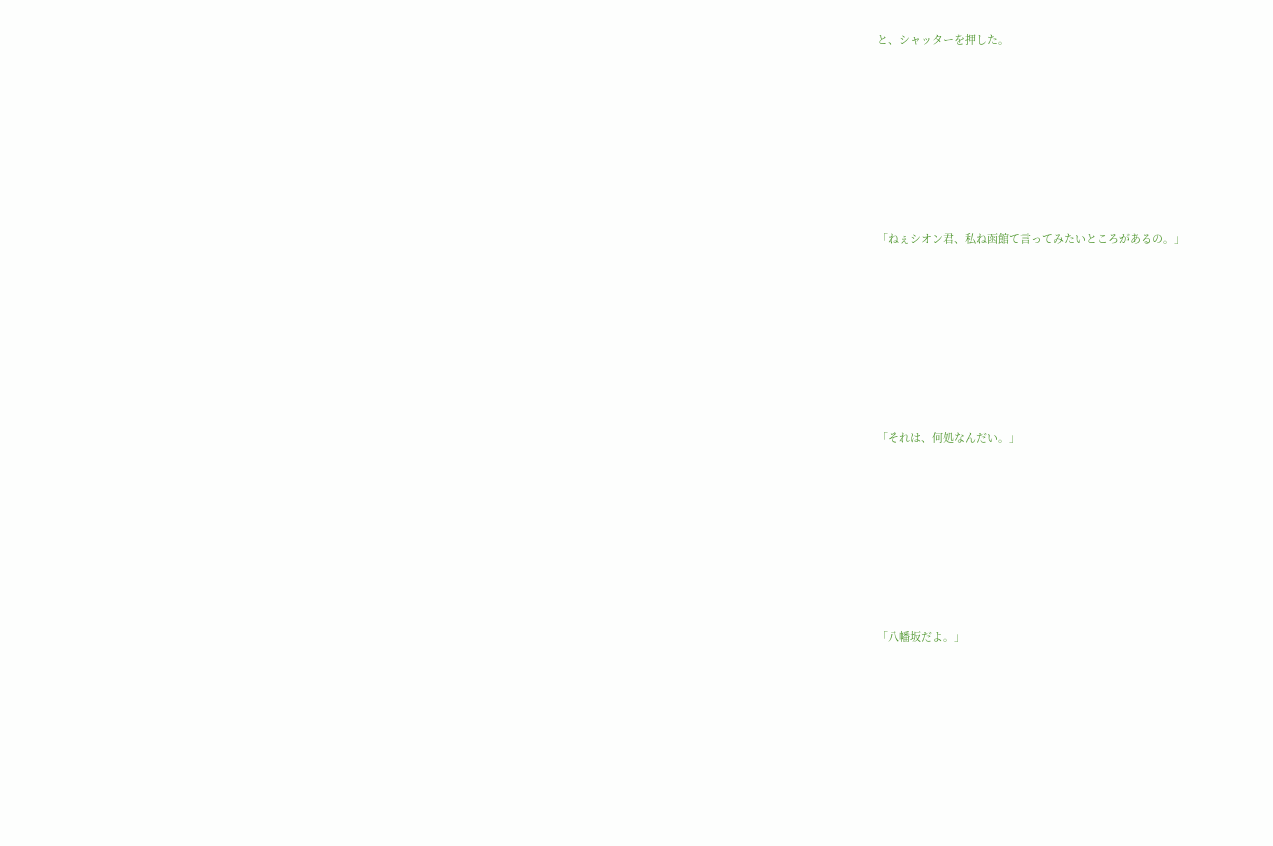と、シャッターを押した。







「ねぇシオン君、私ね函館て言ってみたいところがあるの。」







「それは、何処なんだい。」







「八幡坂だよ。」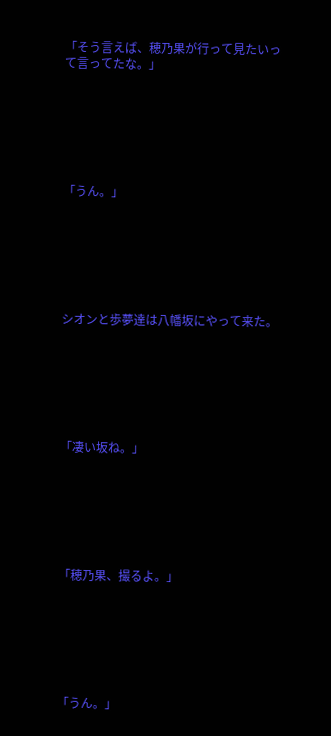「そう言えば、穂乃果が行って見たいって言ってたな。」







「うん。」







シオンと歩夢達は八幡坂にやって来た。







「凄い坂ね。」







「穂乃果、撮るよ。」







「うん。」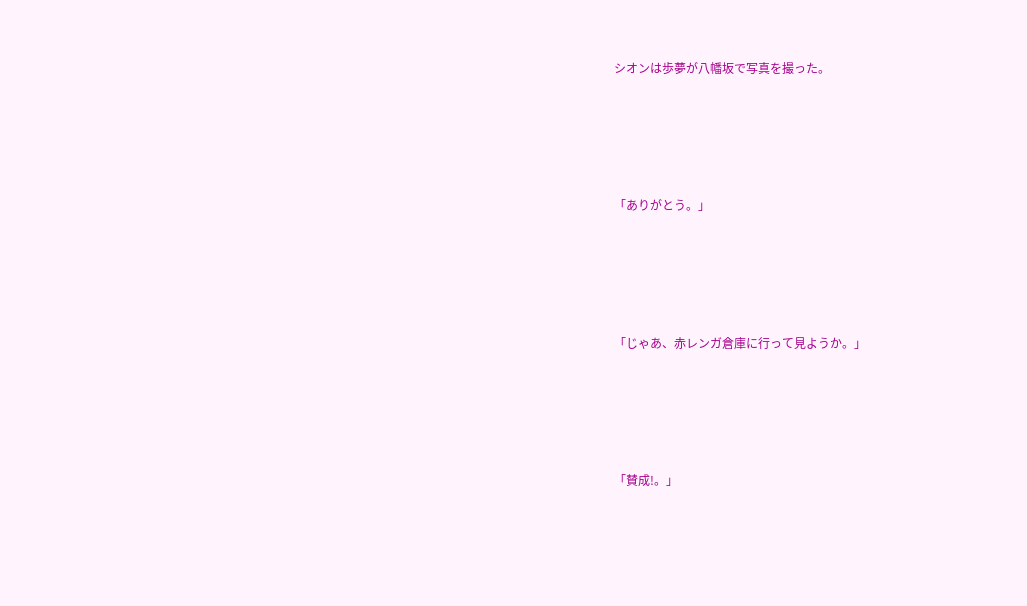シオンは歩夢が八幡坂で写真を撮った。







「ありがとう。」







「じゃあ、赤レンガ倉庫に行って見ようか。」







「賛成!。」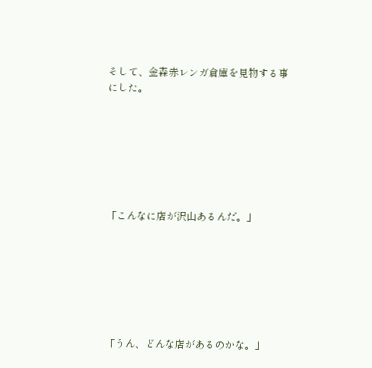そして、金森赤レンガ倉庫を見物する事にした。







「こんなに店が沢山あるんだ。」







「うん、どんな店があるのかな。」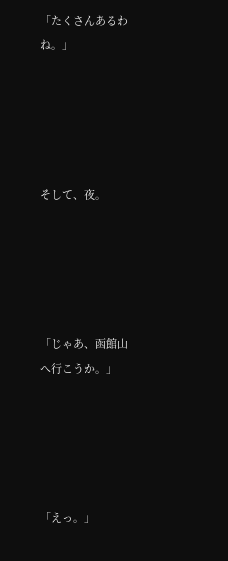「たくさんあるわね。」





そして、夜。





「じゃあ、函館山へ行こうか。」





「えっ。」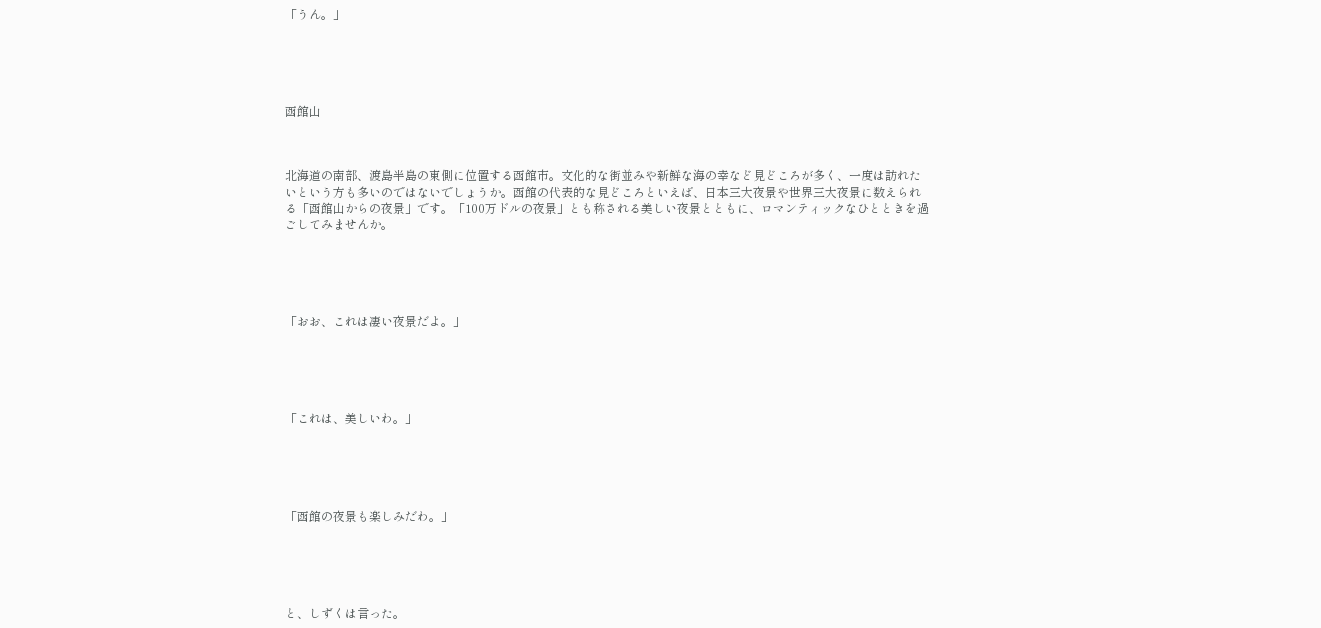「うん。」





函館山



北海道の南部、渡島半島の東側に位置する函館市。文化的な街並みや新鮮な海の幸など見どころが多く、一度は訪れたいという方も多いのではないでしょうか。函館の代表的な見どころといえば、日本三大夜景や世界三大夜景に数えられる「函館山からの夜景」です。「100万ドルの夜景」とも称される美しい夜景とともに、ロマンティックなひとときを過ごしてみませんか。





「おお、これは凄い夜景だよ。」





「これは、美しいわ。」





「函館の夜景も楽しみだわ。」





と、しずくは言った。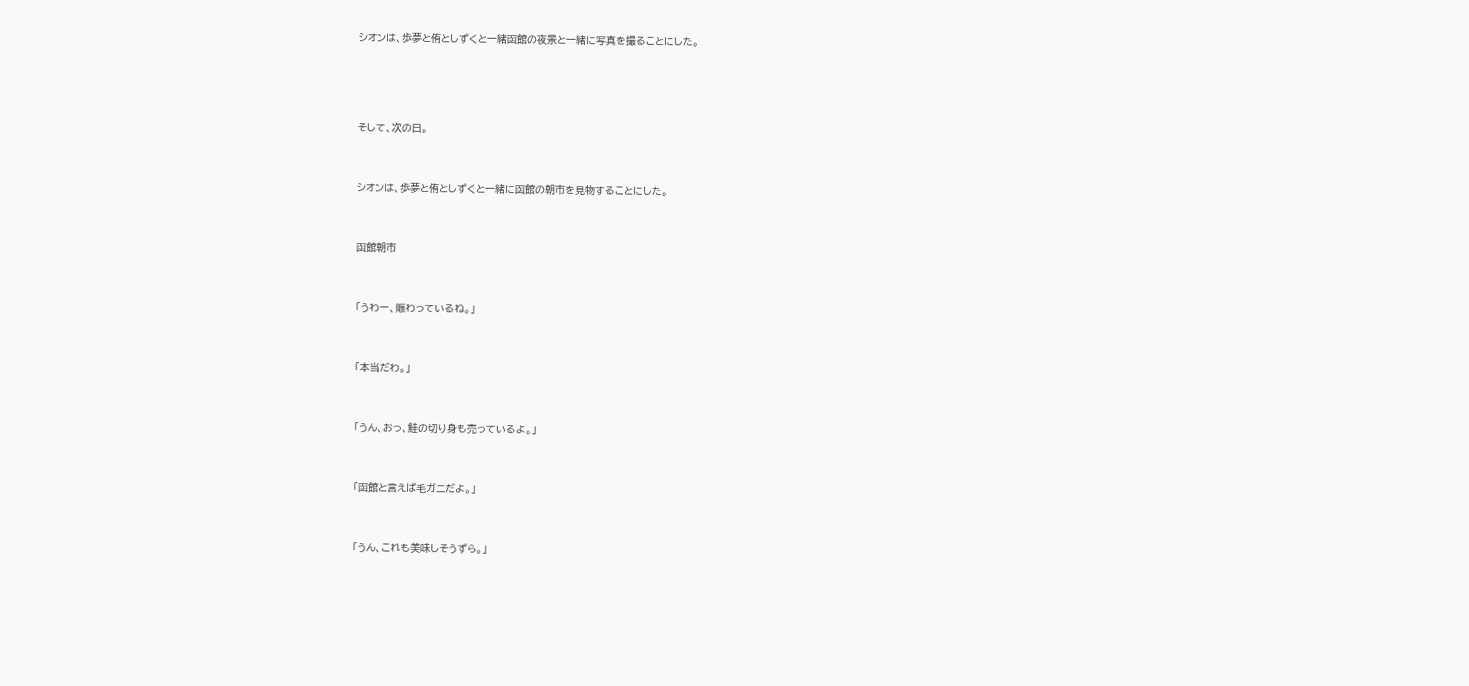シオンは、歩夢と侑としずくと一緒函館の夜景と一緒に写真を撮ることにした。





そして、次の日。



シオンは、歩夢と侑としずくと一緒に函館の朝市を見物することにした。



函館朝市



「うわー、賑わっているね。」



「本当だわ。」



「うん、おっ、鮭の切り身も売っているよ。」



「函館と言えば毛ガニだよ。」



「うん、これも美味しそうずら。」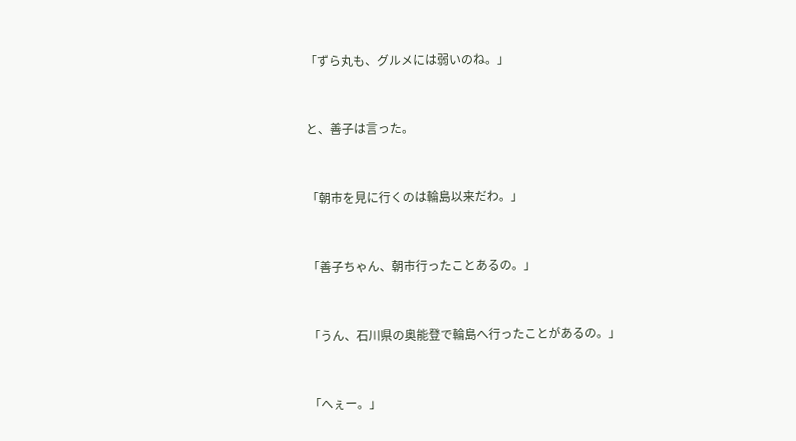「ずら丸も、グルメには弱いのね。」



と、善子は言った。



「朝市を見に行くのは輪島以来だわ。」



「善子ちゃん、朝市行ったことあるの。」



「うん、石川県の奥能登で輪島へ行ったことがあるの。」



「へぇー。」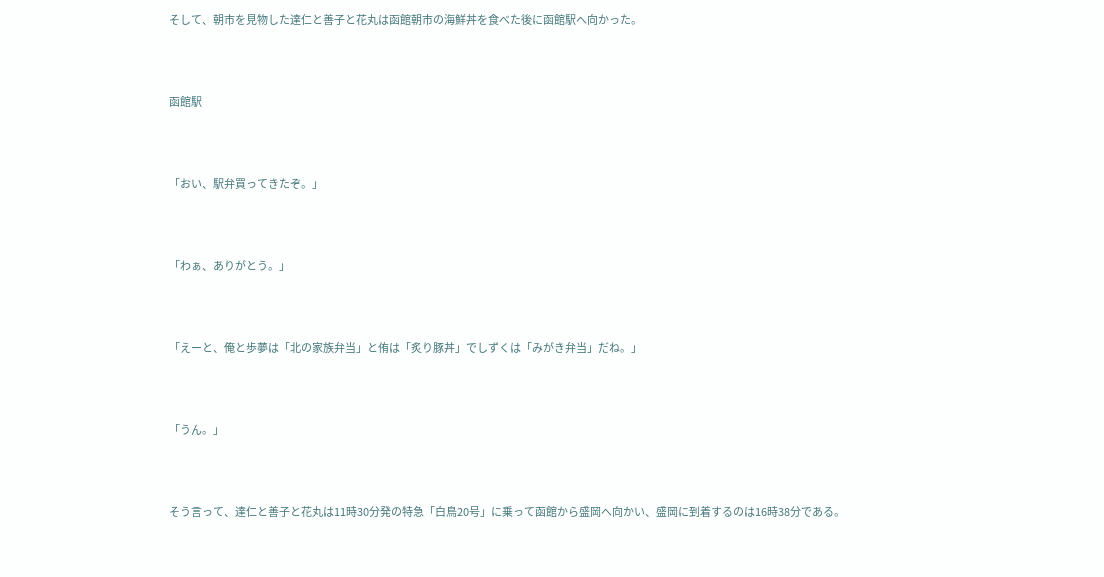そして、朝市を見物した達仁と善子と花丸は函館朝市の海鮮丼を食べた後に函館駅へ向かった。



函館駅



「おい、駅弁買ってきたぞ。」



「わぁ、ありがとう。」



「えーと、俺と歩夢は「北の家族弁当」と侑は「炙り豚丼」でしずくは「みがき弁当」だね。」



「うん。」



そう言って、達仁と善子と花丸は11時30分発の特急「白鳥20号」に乗って函館から盛岡へ向かい、盛岡に到着するのは16時38分である。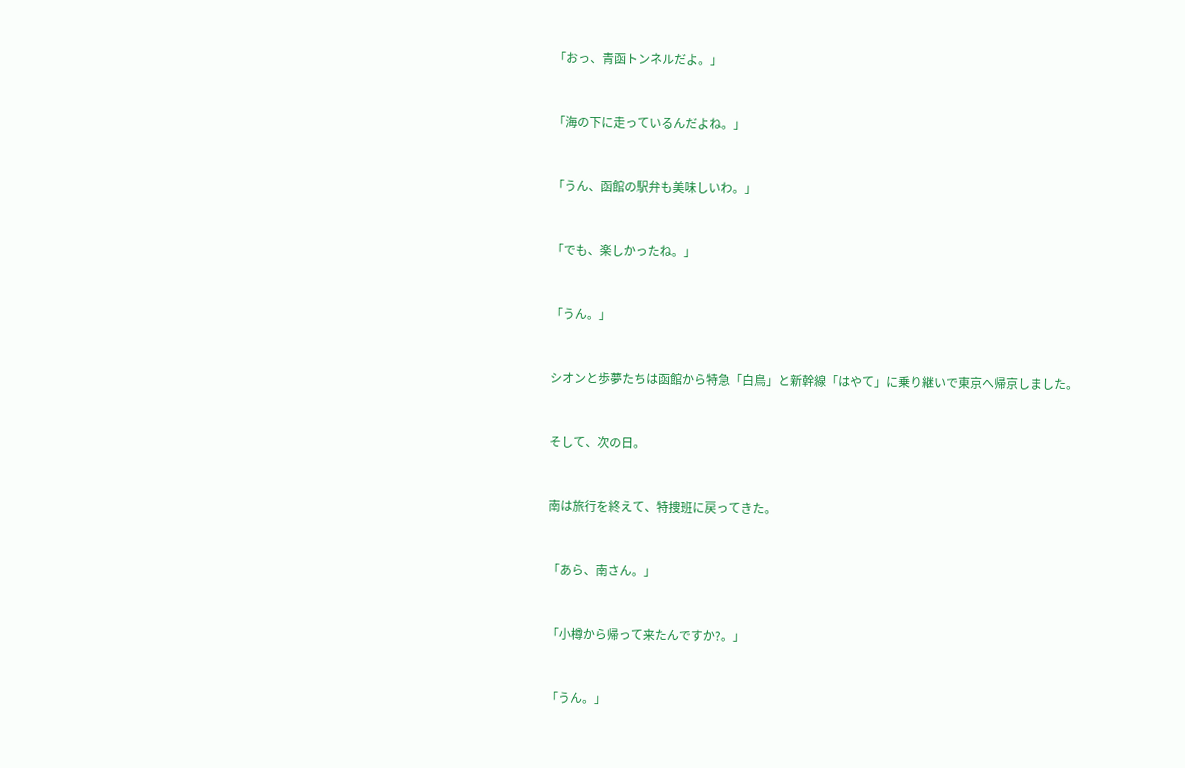「おっ、青函トンネルだよ。」



「海の下に走っているんだよね。」



「うん、函館の駅弁も美味しいわ。」



「でも、楽しかったね。」



「うん。」



シオンと歩夢たちは函館から特急「白鳥」と新幹線「はやて」に乗り継いで東京へ帰京しました。



そして、次の日。



南は旅行を終えて、特捜班に戻ってきた。



「あら、南さん。」



「小樽から帰って来たんですか?。」



「うん。」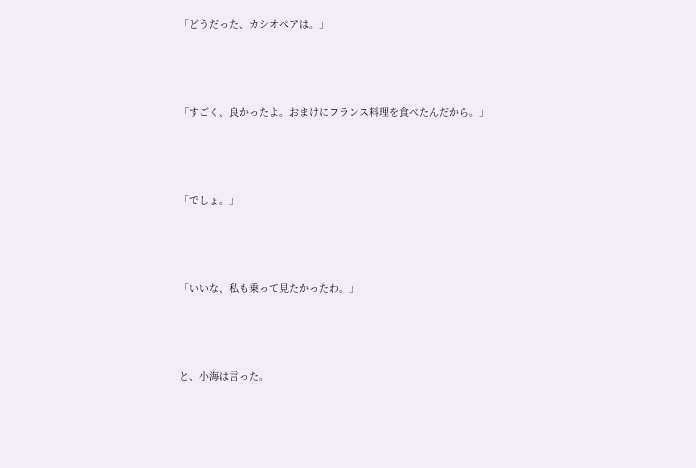「どうだった、カシオペアは。」



「すごく、良かったよ。おまけにフランス料理を食べたんだから。」



「でしょ。」



「いいな、私も乗って見たかったわ。」



と、小海は言った。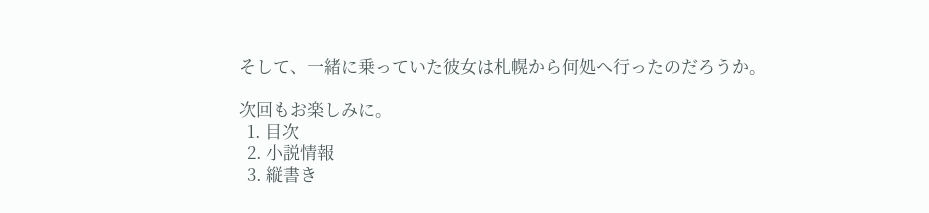そして、一緒に乗っていた彼女は札幌から何処へ行ったのだろうか。

次回もお楽しみに。
  1. 目次
  2. 小説情報
  3. 縦書き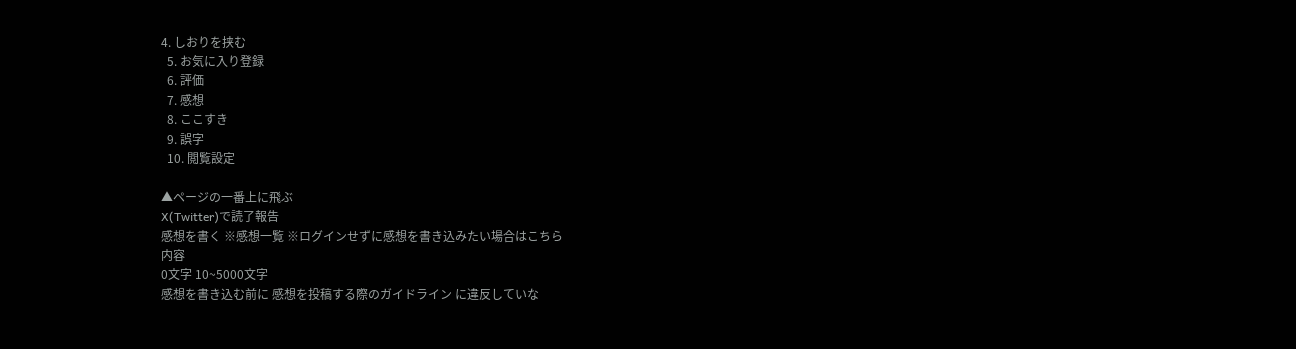4. しおりを挟む
  5. お気に入り登録
  6. 評価
  7. 感想
  8. ここすき
  9. 誤字
  10. 閲覧設定

▲ページの一番上に飛ぶ
X(Twitter)で読了報告
感想を書く ※感想一覧 ※ログインせずに感想を書き込みたい場合はこちら
内容
0文字 10~5000文字
感想を書き込む前に 感想を投稿する際のガイドライン に違反していな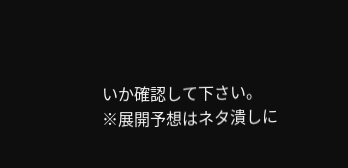いか確認して下さい。
※展開予想はネタ潰しに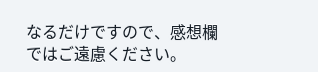なるだけですので、感想欄ではご遠慮ください。